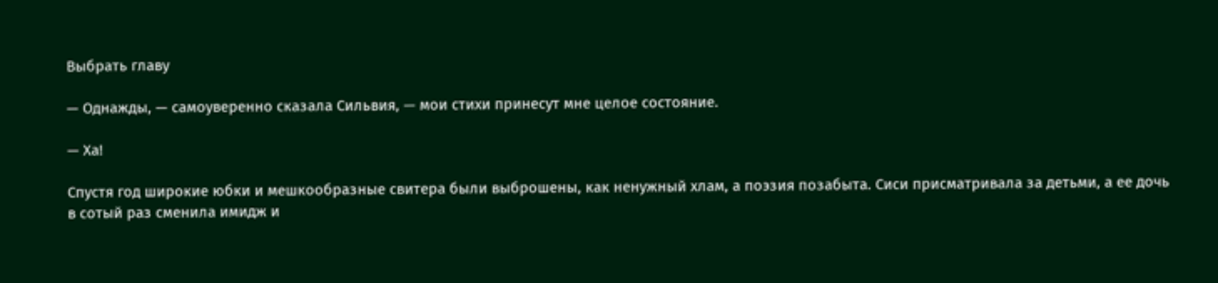Выбрать главу

— Однажды, — самоуверенно сказала Сильвия, — мои стихи принесут мне целое состояние.

— Ха!

Спустя год широкие юбки и мешкообразные свитера были выброшены, как ненужный хлам, а поэзия позабыта. Сиси присматривала за детьми, а ее дочь в сотый раз сменила имидж и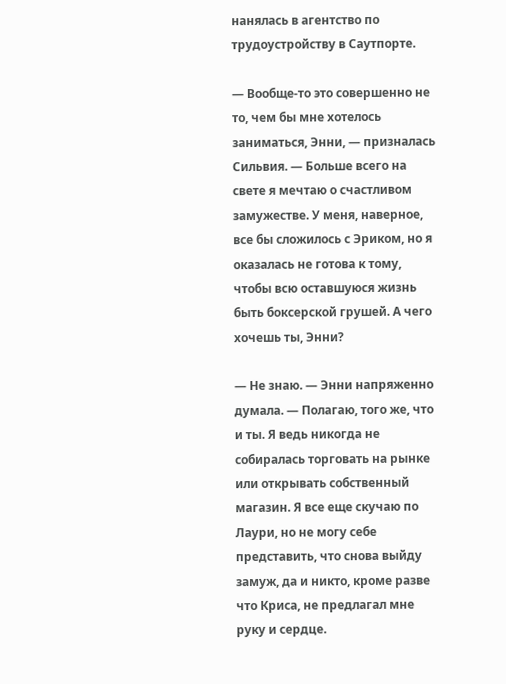нанялась в агентство по трудоустройству в Саутпорте.

— Вообще-то это совершенно не то, чем бы мне хотелось заниматься, Энни, — призналась Сильвия. — Больше всего на свете я мечтаю о счастливом замужестве. У меня, наверное, все бы сложилось с Эриком, но я оказалась не готова к тому, чтобы всю оставшуюся жизнь быть боксерской грушей. А чего хочешь ты, Энни?

— Не знаю. — Энни напряженно думала. — Полагаю, того же, что и ты. Я ведь никогда не собиралась торговать на рынке или открывать собственный магазин. Я все еще скучаю по Лаури, но не могу себе представить, что снова выйду замуж, да и никто, кроме разве что Криса, не предлагал мне руку и сердце.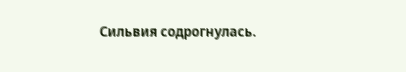Сильвия содрогнулась.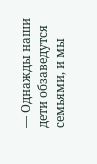— Однажды наши дети обзаведутся семьями, и мы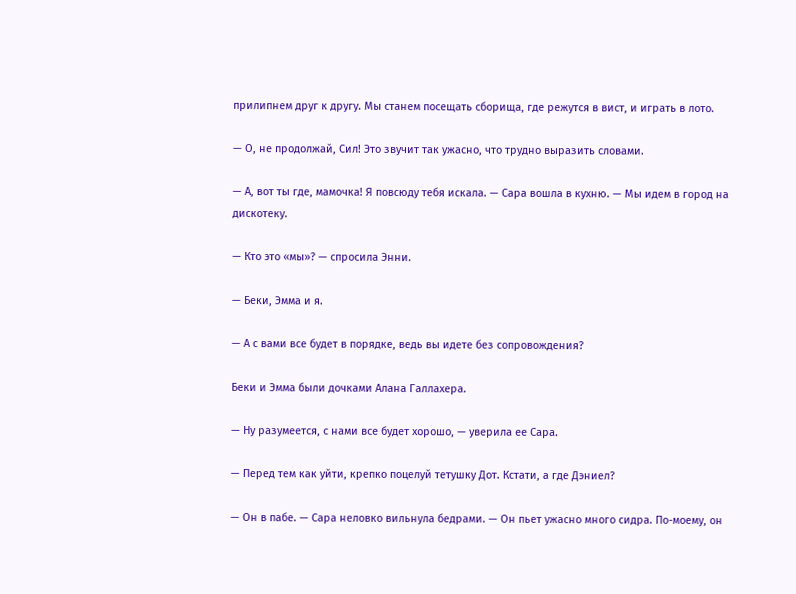прилипнем друг к другу. Мы станем посещать сборища, где режутся в вист, и играть в лото.

— О, не продолжай, Сил! Это звучит так ужасно, что трудно выразить словами.

— А, вот ты где, мамочка! Я повсюду тебя искала. — Сара вошла в кухню. — Мы идем в город на дискотеку.

— Кто это «мы»? — спросила Энни.

— Беки, Эмма и я.

— А с вами все будет в порядке, ведь вы идете без сопровождения?

Беки и Эмма были дочками Алана Галлахера.

— Ну разумеется, с нами все будет хорошо, — уверила ее Сара.

— Перед тем как уйти, крепко поцелуй тетушку Дот. Кстати, а где Дэниел?

— Он в пабе. — Сара неловко вильнула бедрами. — Он пьет ужасно много сидра. По-моему, он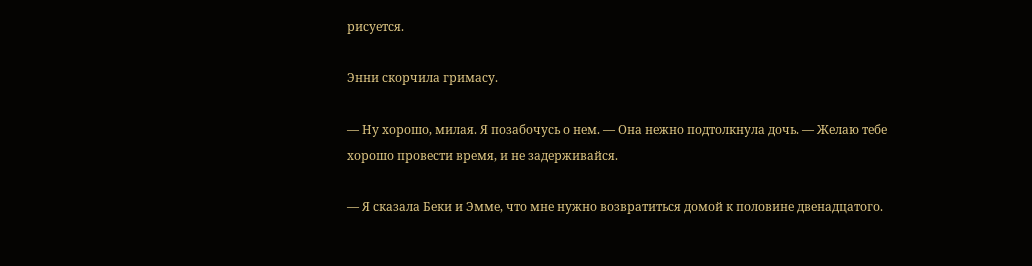рисуется.

Энни скорчила гримасу.

— Ну хорошо, милая. Я позабочусь о нем. — Она нежно подтолкнула дочь. — Желаю тебе хорошо провести время, и не задерживайся.

— Я сказала Беки и Эмме, что мне нужно возвратиться домой к половине двенадцатого.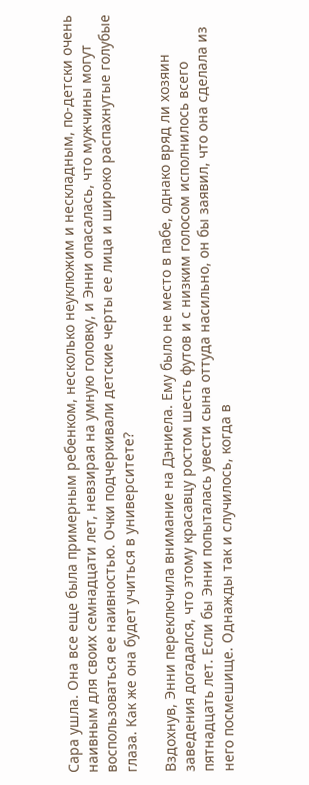Сара ушла. Она все еще была примерным ребенком, несколько неуклюжим и нескладным, по-детски очень наивным для своих семнадцати лет, невзирая на умную головку, и Энни опасалась, что мужчины могут воспользоваться ее наивностью. Очки подчеркивали детские черты ее лица и широко распахнутые голубые глаза. Как же она будет учиться в университете?

Вздохнув, Энни переключила внимание на Дэниела. Ему было не место в пабе, однако вряд ли хозяин заведения догадался, что этому красавцу ростом шесть футов и с низким голосом исполнилось всего пятнадцать лет. Если бы Энни попыталась увести сына оттуда насильно, он бы заявил, что она сделала из него посмешище. Однажды так и случилось, когда в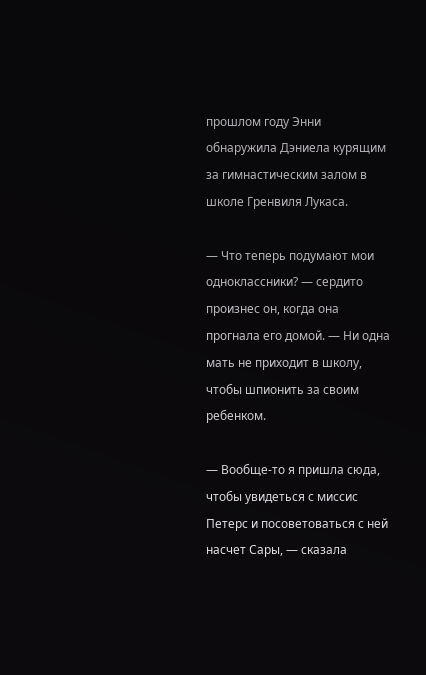прошлом году Энни обнаружила Дэниела курящим за гимнастическим залом в школе Гренвиля Лукаса.

— Что теперь подумают мои одноклассники? — сердито произнес он, когда она прогнала его домой. — Ни одна мать не приходит в школу, чтобы шпионить за своим ребенком.

— Вообще-то я пришла сюда, чтобы увидеться с миссис Петерс и посоветоваться с ней насчет Сары, — сказала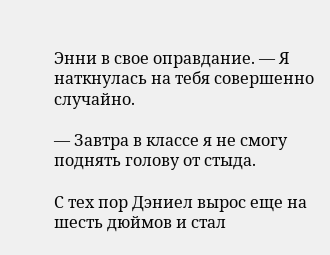Энни в свое оправдание. — Я наткнулась на тебя совершенно случайно.

— Завтра в классе я не смогу поднять голову от стыда.

С тех пор Дэниел вырос еще на шесть дюймов и стал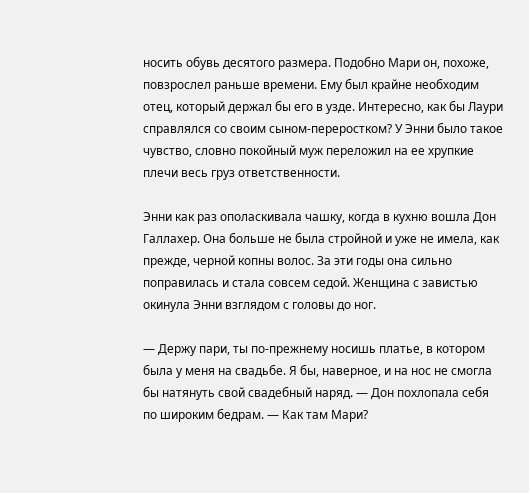носить обувь десятого размера. Подобно Мари он, похоже, повзрослел раньше времени. Ему был крайне необходим отец, который держал бы его в узде. Интересно, как бы Лаури справлялся со своим сыном-переростком? У Энни было такое чувство, словно покойный муж переложил на ее хрупкие плечи весь груз ответственности.

Энни как раз ополаскивала чашку, когда в кухню вошла Дон Галлахер. Она больше не была стройной и уже не имела, как прежде, черной копны волос. За эти годы она сильно поправилась и стала совсем седой. Женщина с завистью окинула Энни взглядом с головы до ног.

— Держу пари, ты по-прежнему носишь платье, в котором была у меня на свадьбе. Я бы, наверное, и на нос не смогла бы натянуть свой свадебный наряд. — Дон похлопала себя по широким бедрам. — Как там Мари?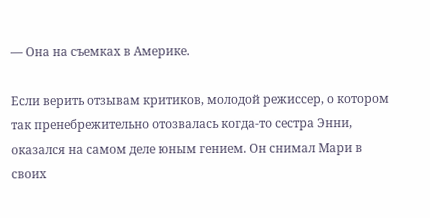— Она на съемках в Америке.

Если верить отзывам критиков, молодой режиссер, о котором так пренебрежительно отозвалась когда-то сестра Энни, оказался на самом деле юным гением. Он снимал Мари в своих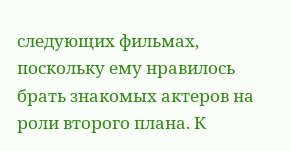следующих фильмах, поскольку ему нравилось брать знакомых актеров на роли второго плана. К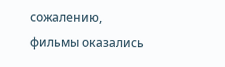сожалению, фильмы оказались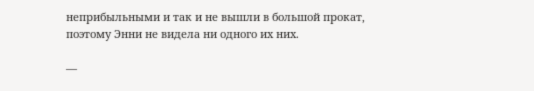неприбыльными и так и не вышли в большой прокат, поэтому Энни не видела ни одного их них.

—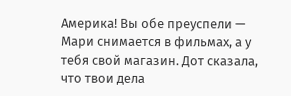Америка! Вы обе преуспели — Мари снимается в фильмах, а у тебя свой магазин. Дот сказала, что твои дела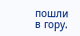пошли в гору.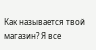Как называется твой магазин? Я все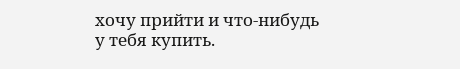хочу прийти и что-нибудь у тебя купить.